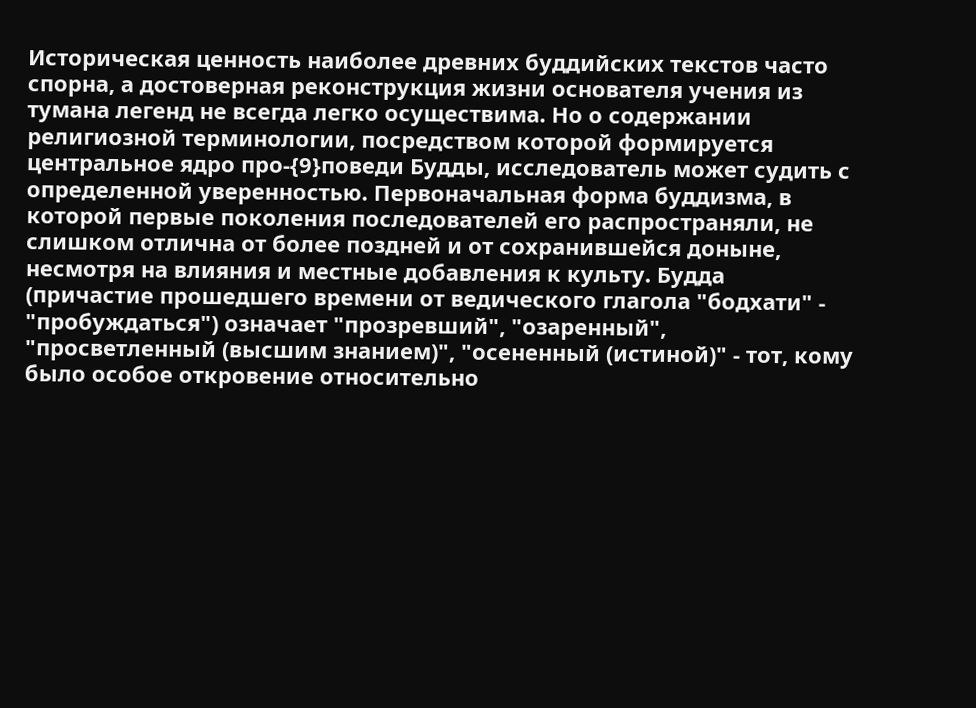Историческая ценность наиболее древних буддийских текстов часто спорна, а достоверная реконструкция жизни основателя учения из тумана легенд не всегда легко осуществима. Но о содержании религиозной терминологии, посредством которой формируется центральное ядро про-{9}поведи Будды, исследователь может судить с определенной уверенностью. Первоначальная форма буддизма, в которой первые поколения последователей его распространяли, не слишком отлична от более поздней и от сохранившейся доныне, несмотря на влияния и местные добавления к культу. Будда (причастие прошедшего времени от ведического глагола "бодхати" - "пробуждаться") означает "прозревший", "озаренный", "просветленный (высшим знанием)", "осененный (истиной)" - тот, кому было особое откровение относительно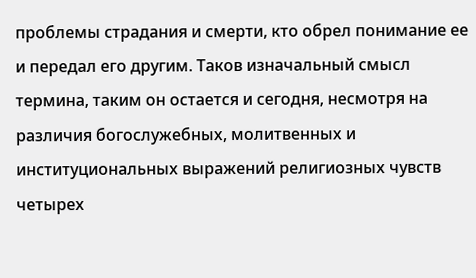проблемы страдания и смерти, кто обрел понимание ее и передал его другим. Таков изначальный смысл термина, таким он остается и сегодня, несмотря на различия богослужебных, молитвенных и институциональных выражений религиозных чувств четырех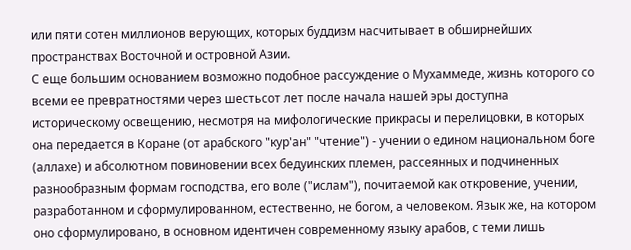или пяти сотен миллионов верующих, которых буддизм насчитывает в обширнейших пространствах Восточной и островной Азии.
С еще большим основанием возможно подобное рассуждение о Мухаммеде, жизнь которого со всеми ее превратностями через шестьсот лет после начала нашей эры доступна историческому освещению, несмотря на мифологические прикрасы и перелицовки, в которых она передается в Коране (от арабского "кур'ан" "чтение") - учении о едином национальном боге (аллахе) и абсолютном повиновении всех бедуинских племен, рассеянных и подчиненных разнообразным формам господства, его воле ("ислам"), почитаемой как откровение, учении, разработанном и сформулированном, естественно, не богом, а человеком. Язык же, на котором оно сформулировано, в основном идентичен современному языку арабов, с теми лишь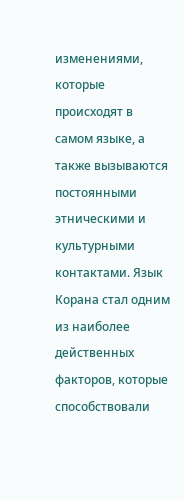изменениями, которые происходят в самом языке, а также вызываются постоянными этническими и культурными контактами. Язык Корана стал одним из наиболее действенных факторов, которые способствовали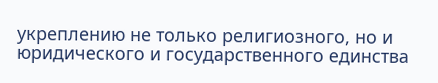укреплению не только религиозного, но и юридического и государственного единства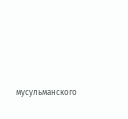мусульманского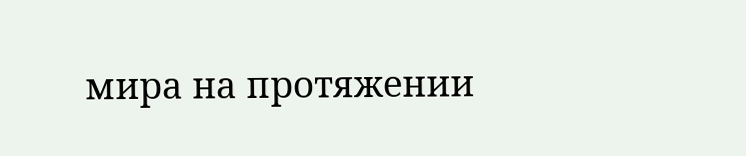мира на протяжении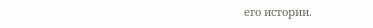его истории.